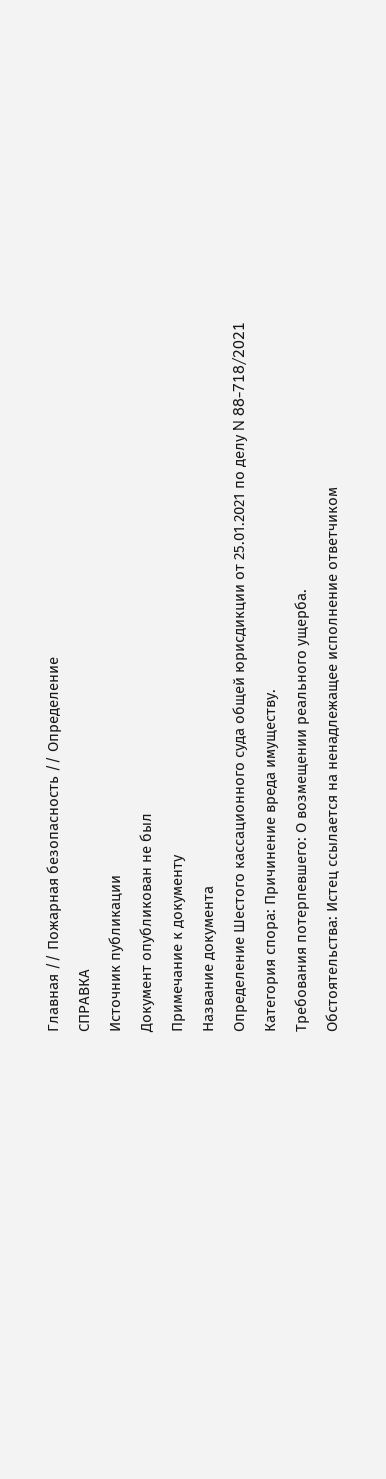Главная // Пожарная безопасность // Определение
СПРАВКА
Источник публикации
Документ опубликован не был
Примечание к документу
Название документа
Определение Шестого кассационного суда общей юрисдикции от 25.01.2021 по делу N 88-718/2021
Категория спора: Причинение вреда имуществу.
Требования потерпевшего: О возмещении реального ущерба.
Обстоятельства: Истец ссылается на ненадлежащее исполнение ответчиком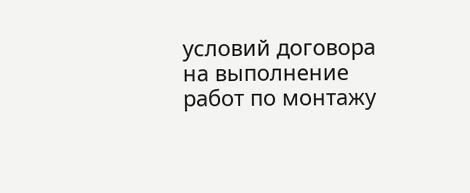условий договора на выполнение работ по монтажу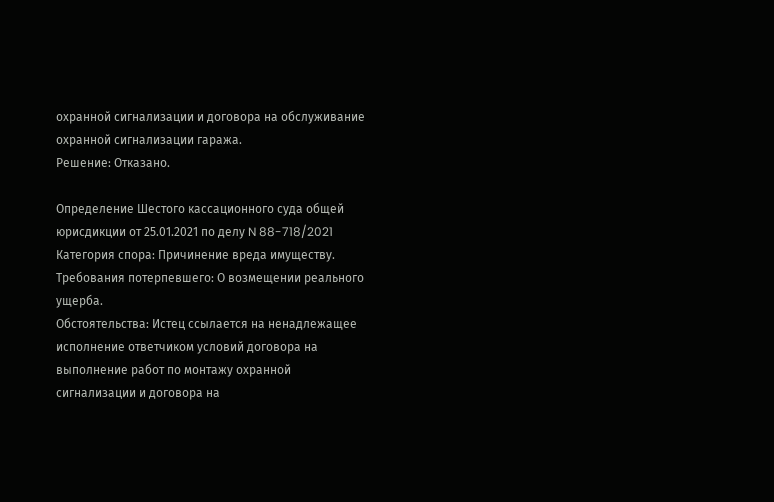охранной сигнализации и договора на обслуживание охранной сигнализации гаража.
Решение: Отказано.

Определение Шестого кассационного суда общей юрисдикции от 25.01.2021 по делу N 88-718/2021
Категория спора: Причинение вреда имуществу.
Требования потерпевшего: О возмещении реального ущерба.
Обстоятельства: Истец ссылается на ненадлежащее исполнение ответчиком условий договора на выполнение работ по монтажу охранной сигнализации и договора на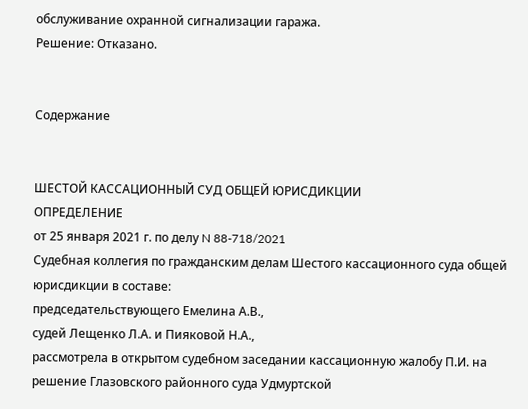обслуживание охранной сигнализации гаража.
Решение: Отказано.


Содержание


ШЕСТОЙ КАССАЦИОННЫЙ СУД ОБЩЕЙ ЮРИСДИКЦИИ
ОПРЕДЕЛЕНИЕ
от 25 января 2021 г. по делу N 88-718/2021
Судебная коллегия по гражданским делам Шестого кассационного суда общей юрисдикции в составе:
председательствующего Емелина А.В.,
судей Лещенко Л.А. и Пияковой Н.А.,
рассмотрела в открытом судебном заседании кассационную жалобу П.И. на решение Глазовского районного суда Удмуртской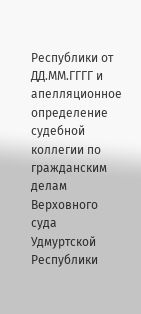Республики от ДД.ММ.ГГГГ и апелляционное определение судебной коллегии по гражданским делам Верховного суда Удмуртской Республики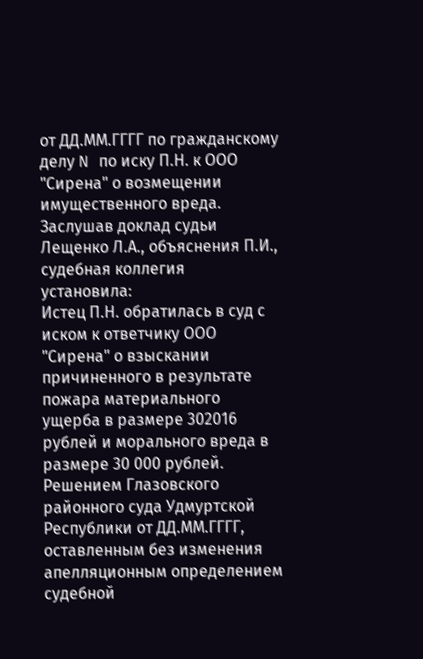от ДД.ММ.ГГГГ по гражданскому делу N по иску П.Н. к ООО "Сирена" о возмещении имущественного вреда.
Заслушав доклад судьи Лещенко Л.А., объяснения П.И., судебная коллегия
установила:
Истец П.Н. обратилась в суд с иском к ответчику ООО "Сирена" о взыскании причиненного в результате пожара материального ущерба в размере 302016 рублей и морального вреда в размере 30 000 рублей.
Решением Глазовского районного суда Удмуртской Республики от ДД.ММ.ГГГГ, оставленным без изменения апелляционным определением судебной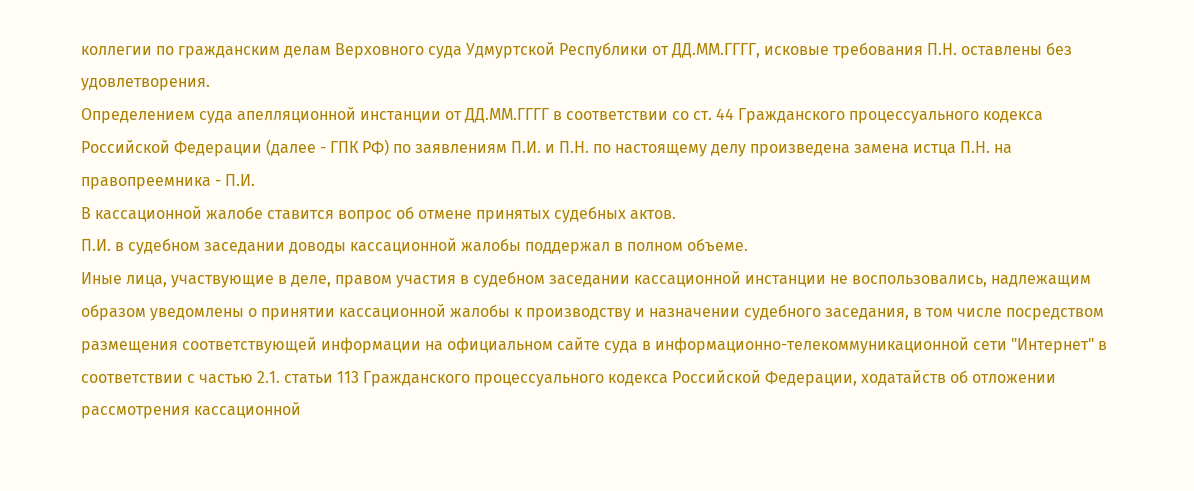коллегии по гражданским делам Верховного суда Удмуртской Республики от ДД.ММ.ГГГГ, исковые требования П.Н. оставлены без удовлетворения.
Определением суда апелляционной инстанции от ДД.ММ.ГГГГ в соответствии со ст. 44 Гражданского процессуального кодекса Российской Федерации (далее - ГПК РФ) по заявлениям П.И. и П.Н. по настоящему делу произведена замена истца П.Н. на правопреемника - П.И.
В кассационной жалобе ставится вопрос об отмене принятых судебных актов.
П.И. в судебном заседании доводы кассационной жалобы поддержал в полном объеме.
Иные лица, участвующие в деле, правом участия в судебном заседании кассационной инстанции не воспользовались, надлежащим образом уведомлены о принятии кассационной жалобы к производству и назначении судебного заседания, в том числе посредством размещения соответствующей информации на официальном сайте суда в информационно-телекоммуникационной сети "Интернет" в соответствии с частью 2.1. статьи 113 Гражданского процессуального кодекса Российской Федерации, ходатайств об отложении рассмотрения кассационной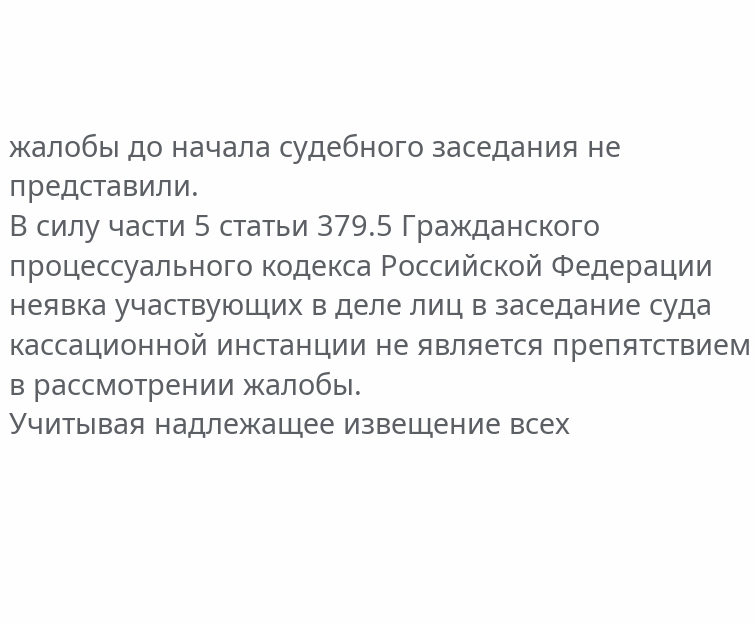жалобы до начала судебного заседания не представили.
В силу части 5 статьи 379.5 Гражданского процессуального кодекса Российской Федерации неявка участвующих в деле лиц в заседание суда кассационной инстанции не является препятствием в рассмотрении жалобы.
Учитывая надлежащее извещение всех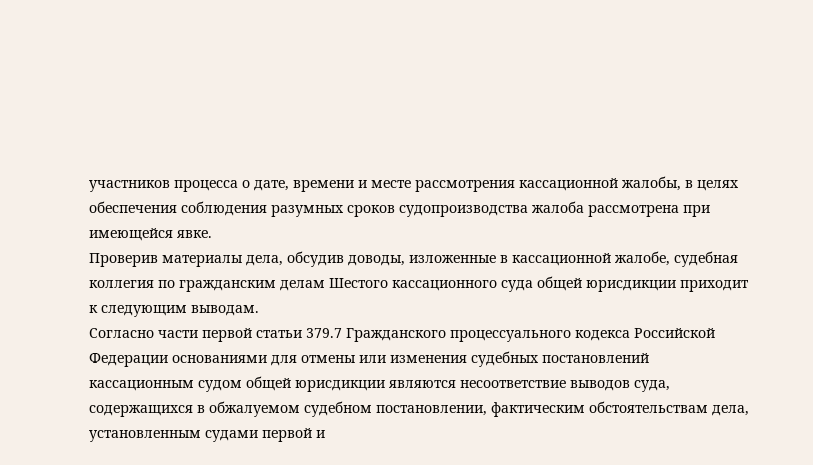участников процесса о дате, времени и месте рассмотрения кассационной жалобы, в целях обеспечения соблюдения разумных сроков судопроизводства жалоба рассмотрена при имеющейся явке.
Проверив материалы дела, обсудив доводы, изложенные в кассационной жалобе, судебная коллегия по гражданским делам Шестого кассационного суда общей юрисдикции приходит к следующим выводам.
Согласно части первой статьи 379.7 Гражданского процессуального кодекса Российской Федерации основаниями для отмены или изменения судебных постановлений кассационным судом общей юрисдикции являются несоответствие выводов суда, содержащихся в обжалуемом судебном постановлении, фактическим обстоятельствам дела, установленным судами первой и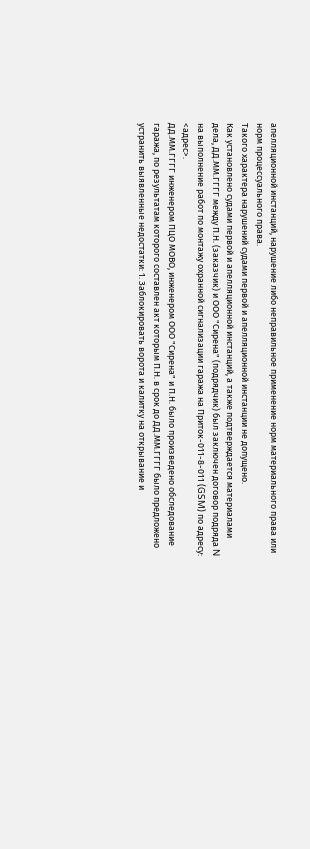апелляционной инстанций, нарушение либо неправильное применение норм материального права или норм процессуального права.
Такого характера нарушений судами первой и апелляционной инстанции не допущено.
Как установлено судами первой и апелляционной инстанций, а также подтверждается материалами дела, ДД.ММ.ГГГГ между П.Н. (заказчик) и ООО "Сирена" (подрядчик) был заключен договор подряда N на выполнение работ по монтажу охранной сигнализации гаража на Приток-011-8-011 (GSM) по адресу: <адрес>.
ДД.ММ.ГГГГ инженером ПЦО МОВО, инженером ООО "Сирена" и П.Н. было произведено обследование гаража, по результатам которого составлен акт которым П.Н. в срок до ДД.ММ.ГГГГ было предложено устранить выявленные недостатки: 1. Заблокировать ворота и калитку на открывание и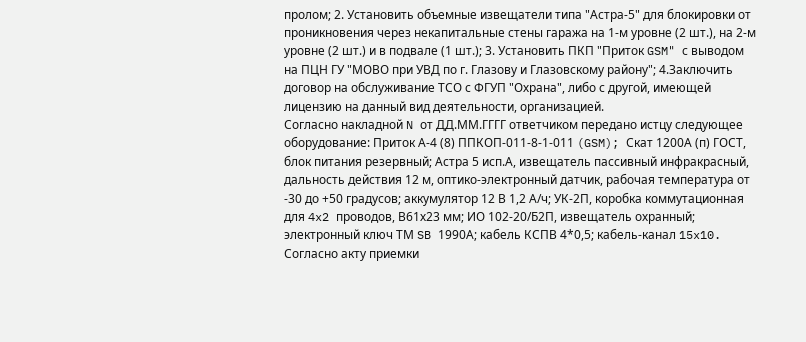пролом; 2. Установить объемные извещатели типа "Астра-5" для блокировки от проникновения через некапитальные стены гаража на 1-м уровне (2 шт.), на 2-м уровне (2 шт.) и в подвале (1 шт.); 3. Установить ПКП "Приток GSM" с выводом на ПЦН ГУ "МОВО при УВД по г. Глазову и Глазовскому району"; 4.Заключить договор на обслуживание ТСО с ФГУП "Охрана", либо с другой, имеющей лицензию на данный вид деятельности, организацией.
Согласно накладной N от ДД.ММ.ГГГГ ответчиком передано истцу следующее оборудование: Приток А-4 (8) ППКОП-011-8-1-011 (GSM); Скат 1200А (п) ГОСТ, блок питания резервный; Астра 5 исп.А, извещатель пассивный инфракрасный, дальность действия 12 м, оптико-электронный датчик, рабочая температура от -30 до +50 градусов; аккумулятор 12 В 1,2 А/ч; УК-2П, коробка коммутационная для 4x2 проводов, В61х23 мм; ИО 102-20/Б2П, извещатель охранный; электронный ключ ТМ SB 1990А; кабель КСПВ 4*0,5; кабель-канал 15x10.
Согласно акту приемки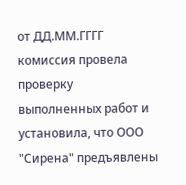от ДД.ММ.ГГГГ комиссия провела проверку выполненных работ и установила, что ООО "Сирена" предъявлены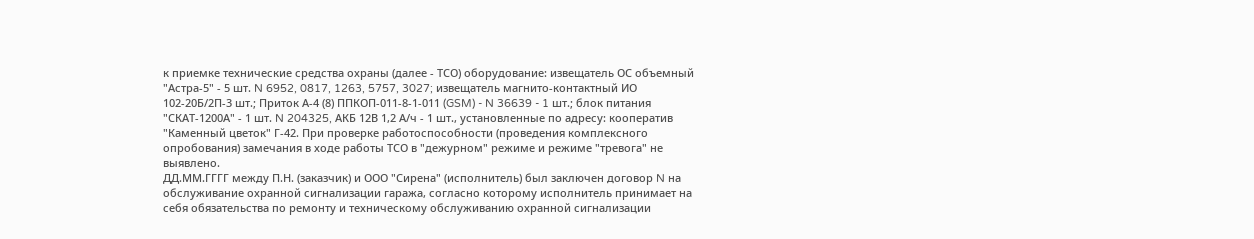к приемке технические средства охраны (далее - ТСО) оборудование: извещатель ОС объемный "Астра-5" - 5 шт. N 6952, 0817, 1263, 5757, 3027; извещатель магнито-контактный ИО 102-20Б/2П-3 шт.; Приток А-4 (8) ППКОП-011-8-1-011 (GSM) - N 36639 - 1 шт.; блок питания "СКАТ-1200А" - 1 шт. N 204325, АКБ 12В 1,2 А/ч - 1 шт., установленные по адресу: кооператив "Каменный цветок" Г-42. При проверке работоспособности (проведения комплексного опробования) замечания в ходе работы ТСО в "дежурном" режиме и режиме "тревога" не выявлено.
ДД.ММ.ГГГГ между П.Н. (заказчик) и ООО "Сирена" (исполнитель) был заключен договор N на обслуживание охранной сигнализации гаража, согласно которому исполнитель принимает на себя обязательства по ремонту и техническому обслуживанию охранной сигнализации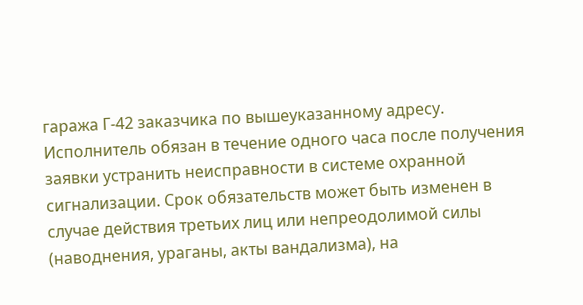гаража Г-42 заказчика по вышеуказанному адресу. Исполнитель обязан в течение одного часа после получения заявки устранить неисправности в системе охранной сигнализации. Срок обязательств может быть изменен в случае действия третьих лиц или непреодолимой силы (наводнения, ураганы, акты вандализма), на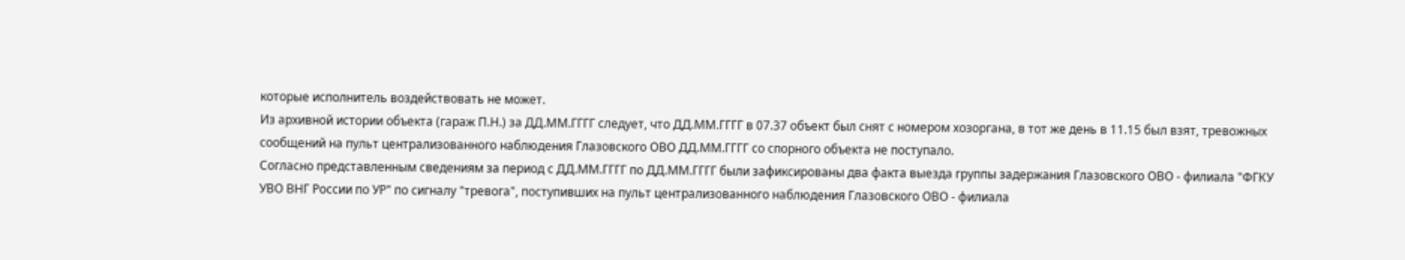которые исполнитель воздействовать не может.
Из архивной истории объекта (гараж П.Н.) за ДД.ММ.ГГГГ следует, что ДД.ММ.ГГГГ в 07.37 объект был снят с номером хозоргана, в тот же день в 11.15 был взят, тревожных сообщений на пульт централизованного наблюдения Глазовского ОВО ДД.ММ.ГГГГ со спорного объекта не поступало.
Согласно представленным сведениям за период с ДД.ММ.ГГГГ по ДД.ММ.ГГГГ были зафиксированы два факта выезда группы задержания Глазовского ОВО - филиала "ФГКУ УВО ВНГ России по УР" по сигналу "тревога", поступивших на пульт централизованного наблюдения Глазовского ОВО - филиала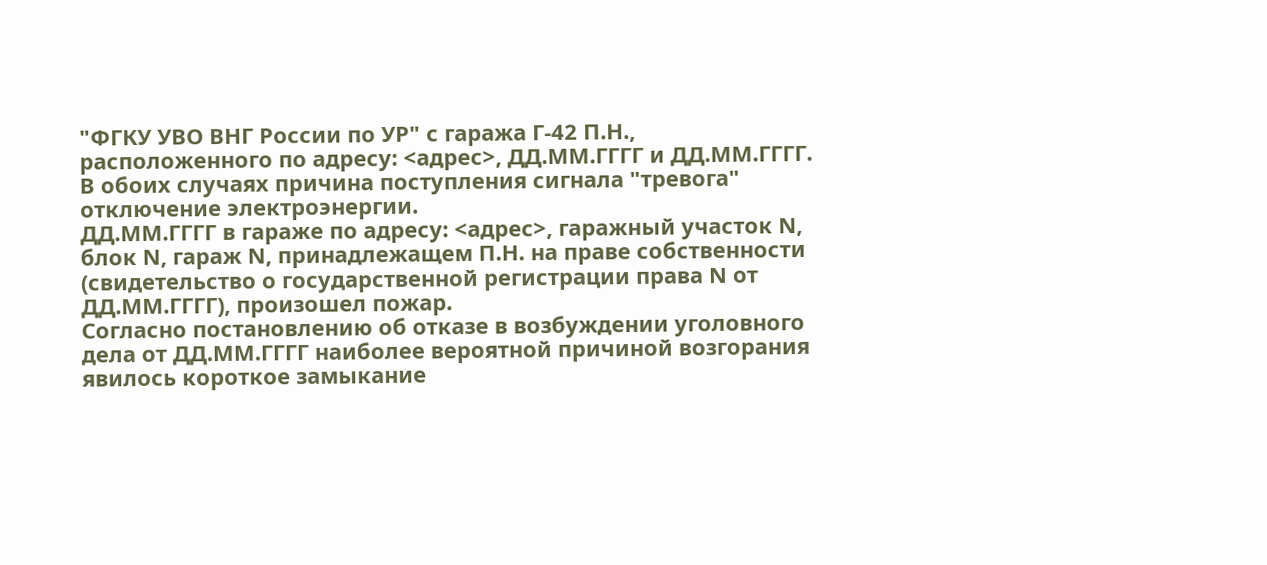"ФГКУ УВО ВНГ России по УР" с гаража Г-42 П.Н., расположенного по адресу: <адрес>, ДД.ММ.ГГГГ и ДД.ММ.ГГГГ. В обоих случаях причина поступления сигнала "тревога" отключение электроэнергии.
ДД.ММ.ГГГГ в гараже по адресу: <адрес>, гаражный участок N, блок N, гараж N, принадлежащем П.Н. на праве собственности (свидетельство о государственной регистрации права N от ДД.ММ.ГГГГ), произошел пожар.
Согласно постановлению об отказе в возбуждении уголовного дела от ДД.ММ.ГГГГ наиболее вероятной причиной возгорания явилось короткое замыкание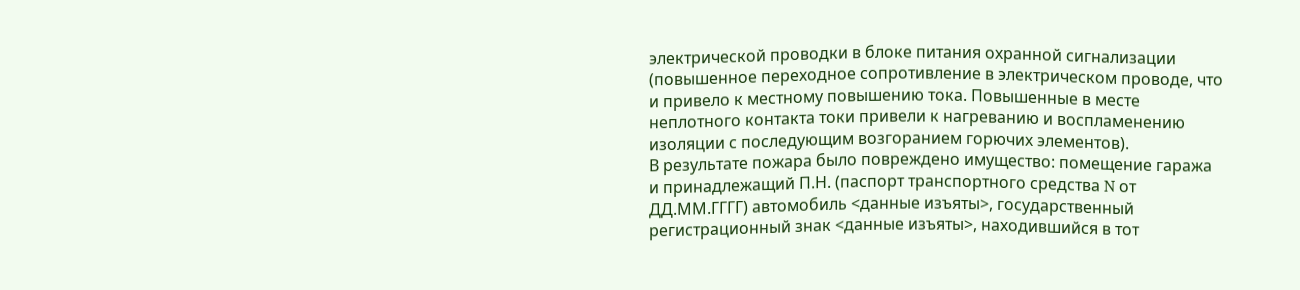электрической проводки в блоке питания охранной сигнализации (повышенное переходное сопротивление в электрическом проводе, что и привело к местному повышению тока. Повышенные в месте неплотного контакта токи привели к нагреванию и воспламенению изоляции с последующим возгоранием горючих элементов).
В результате пожара было повреждено имущество: помещение гаража и принадлежащий П.Н. (паспорт транспортного средства N от ДД.ММ.ГГГГ) автомобиль <данные изъяты>, государственный регистрационный знак <данные изъяты>, находившийся в тот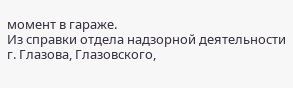момент в гараже.
Из справки отдела надзорной деятельности г. Глазова, Глазовского,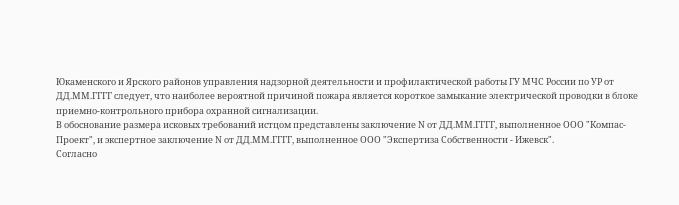Юкаменского и Ярского районов управления надзорной деятельности и профилактической работы ГУ МЧС России по УР от ДД.ММ.ГГГГ следует, что наиболее вероятной причиной пожара является короткое замыкание электрической проводки в блоке приемно-контрольного прибора охранной сигнализации.
В обоснование размера исковых требований истцом представлены заключение N от ДД.ММ.ГГГГ, выполненное ООО "Компас-Проект", и экспертное заключение N от ДД.ММ.ГГГГ, выполненное ООО "Экспертиза Собственности - Ижевск".
Согласно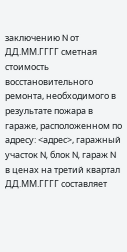заключению N от ДД.ММ.ГГГГ сметная стоимость восстановительного ремонта, необходимого в результате пожара в гараже, расположенном по адресу: <адрес>, гаражный участок N, блок N, гараж N в ценах на третий квартал ДД.ММ.ГГГГ составляет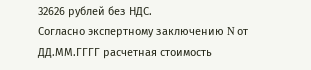32626 рублей без НДС.
Согласно экспертному заключению N от ДД.ММ.ГГГГ расчетная стоимость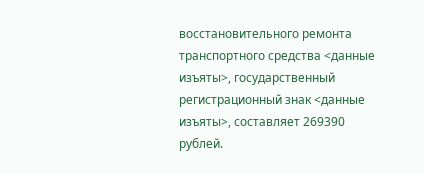восстановительного ремонта транспортного средства <данные изъяты>, государственный регистрационный знак <данные изъяты>, составляет 269390 рублей.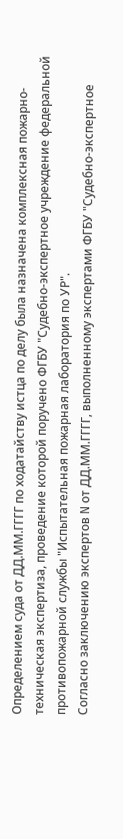Определением суда от ДД.ММ.ГГГГ по ходатайству истца по делу была назначена комплексная пожарно-техническая экспертиза, проведение которой поручено ФГБУ "Судебно-экспертное учреждение федеральной противопожарной службы "Испытательная пожарная лаборатория по УР".
Согласно заключению экспертов N от ДД.ММ.ГГГГ, выполненному экспертами ФГБУ "Судебно-экспертное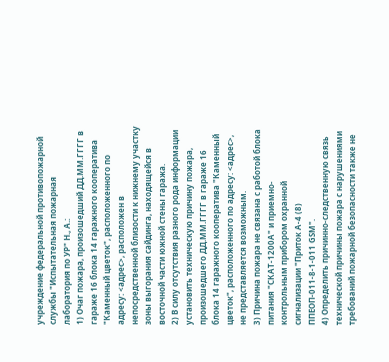учреждение федеральной противопожарной службы "Испытательная пожарная лаборатория по УР" Н., А.:
1) Очаг пожара, произошедший ДД.ММ.ГГГГ в гараже 16 блока 14 гаражного кооператива "Каменный цветок", расположенного по адресу: <адрес>, расположен в непосредственной близости к нижнему участку зоны выгорания сайдинга, находящейся в восточной части южной стены гаража.
2) В силу отсутствия разного рода информации установить техническую причину пожара, произошедшего ДД.ММ.ГГГГ в гараже 16 блока 14 гаражного кооператива "Каменный цветок", расположенного по адресу: <адрес>, не представляется возможным.
3) Причина пожара не связана с работой блока питания "СКАТ-1200А" и приемно-контрольным прибором охранной сигнализации "Приток А-4 (8) ППЕОП-011-8-1-011 GSM".
4) Определить причинно-следственную связь технической причины пожара с нарушениями требований пожарной безопасности также не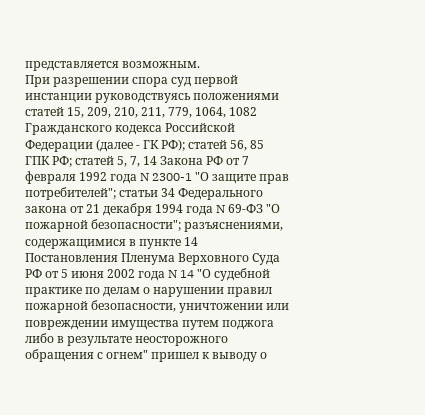представляется возможным.
При разрешении спора суд первой инстанции руководствуясь положениями статей 15, 209, 210, 211, 779, 1064, 1082 Гражданского кодекса Российской Федерации (далее - ГК РФ); статей 56, 85 ГПК РФ; статей 5, 7, 14 Закона РФ от 7 февраля 1992 года N 2300-1 "О защите прав потребителей"; статьи 34 Федерального закона от 21 декабря 1994 года N 69-ФЗ "О пожарной безопасности"; разъяснениями, содержащимися в пункте 14 Постановления Пленума Верховного Суда РФ от 5 июня 2002 года N 14 "О судебной практике по делам о нарушении правил пожарной безопасности, уничтожении или повреждении имущества путем поджога либо в результате неосторожного обращения с огнем" пришел к выводу о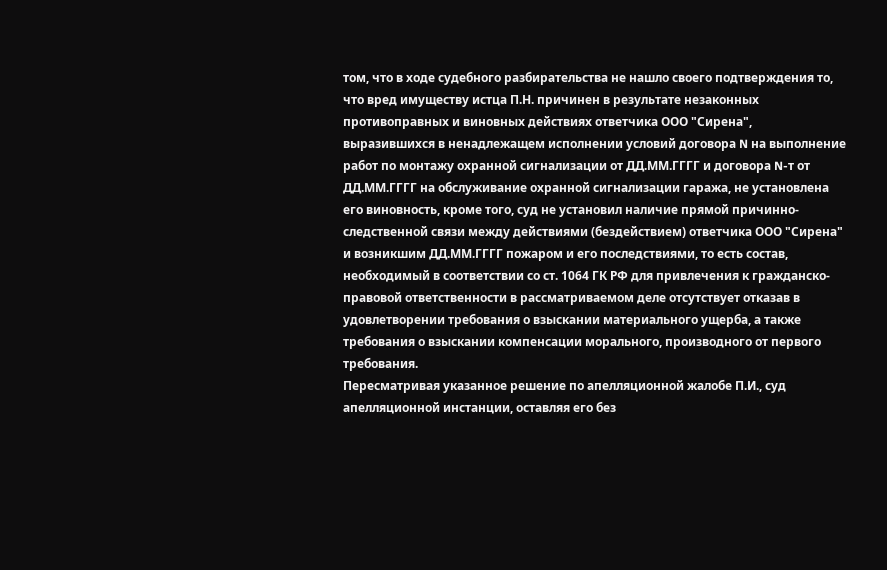том, что в ходе судебного разбирательства не нашло своего подтверждения то, что вред имуществу истца П.Н. причинен в результате незаконных противоправных и виновных действиях ответчика ООО "Сирена", выразившихся в ненадлежащем исполнении условий договора N на выполнение работ по монтажу охранной сигнализации от ДД.ММ.ГГГГ и договора N-т от ДД.ММ.ГГГГ на обслуживание охранной сигнализации гаража, не установлена его виновность, кроме того, суд не установил наличие прямой причинно-следственной связи между действиями (бездействием) ответчика ООО "Сирена" и возникшим ДД.ММ.ГГГГ пожаром и его последствиями, то есть состав, необходимый в соответствии со ст. 1064 ГК РФ для привлечения к гражданско-правовой ответственности в рассматриваемом деле отсутствует отказав в удовлетворении требования о взыскании материального ущерба, а также требования о взыскании компенсации морального, производного от первого требования.
Пересматривая указанное решение по апелляционной жалобе П.И., суд апелляционной инстанции, оставляя его без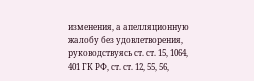изменения, а апелляционную жалобу без удовлетворения, руководствуясь ст. ст. 15, 1064, 401 ГК РФ, ст. ст. 12, 55, 56,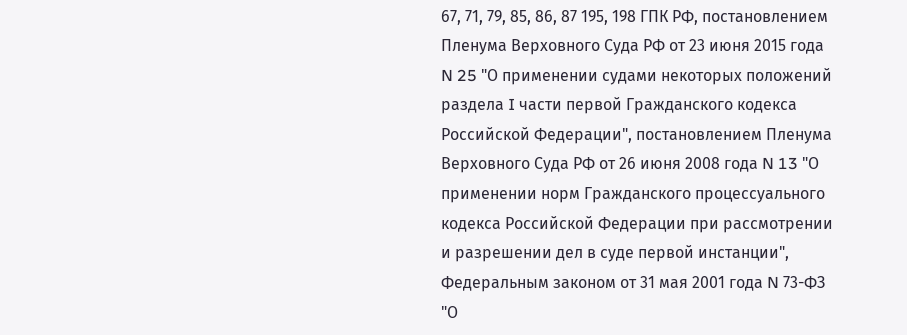67, 71, 79, 85, 86, 87 195, 198 ГПК РФ, постановлением Пленума Верховного Суда РФ от 23 июня 2015 года N 25 "О применении судами некоторых положений раздела I части первой Гражданского кодекса Российской Федерации", постановлением Пленума Верховного Суда РФ от 26 июня 2008 года N 13 "О применении норм Гражданского процессуального кодекса Российской Федерации при рассмотрении и разрешении дел в суде первой инстанции", Федеральным законом от 31 мая 2001 года N 73-ФЗ "О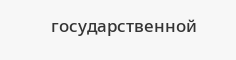государственной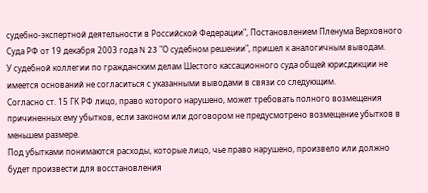судебно-экспертной деятельности в Российской Федерации", Постановлением Пленума Верховного Суда РФ от 19 декабря 2003 года N 23 "О судебном решении", пришел к аналогичным выводам.
У судебной коллегии по гражданским делам Шестого кассационного суда общей юрисдикции не имеется оснований не согласиться с указанными выводами в связи со следующим.
Согласно ст. 15 ГК РФ лицо, право которого нарушено, может требовать полного возмещения причиненных ему убытков, если законом или договором не предусмотрено возмещение убытков в меньшем размере.
Под убытками понимаются расходы, которые лицо, чье право нарушено, произвело или должно будет произвести для восстановления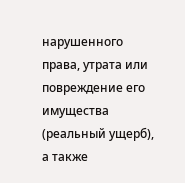нарушенного права, утрата или повреждение его имущества (реальный ущерб), а также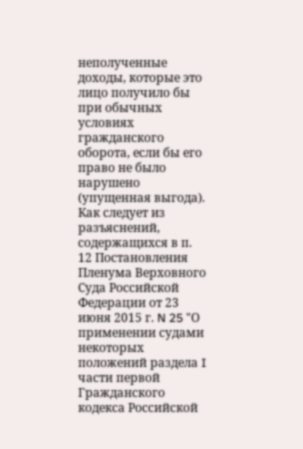неполученные доходы, которые это лицо получило бы при обычных условиях гражданского оборота, если бы его право не было нарушено (упущенная выгода).
Как следует из разъяснений, содержащихся в п. 12 Постановления Пленума Верховного Суда Российской Федерации от 23 июня 2015 г. N 25 "О применении судами некоторых положений раздела I части первой Гражданского кодекса Российской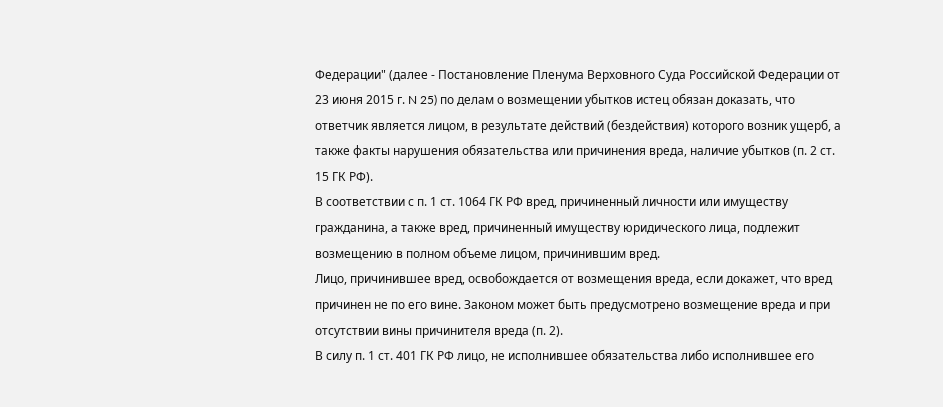Федерации" (далее - Постановление Пленума Верховного Суда Российской Федерации от 23 июня 2015 г. N 25) по делам о возмещении убытков истец обязан доказать, что ответчик является лицом, в результате действий (бездействия) которого возник ущерб, а также факты нарушения обязательства или причинения вреда, наличие убытков (п. 2 ст. 15 ГК РФ).
В соответствии с п. 1 ст. 1064 ГК РФ вред, причиненный личности или имуществу гражданина, а также вред, причиненный имуществу юридического лица, подлежит возмещению в полном объеме лицом, причинившим вред.
Лицо, причинившее вред, освобождается от возмещения вреда, если докажет, что вред причинен не по его вине. Законом может быть предусмотрено возмещение вреда и при отсутствии вины причинителя вреда (п. 2).
В силу п. 1 ст. 401 ГК РФ лицо, не исполнившее обязательства либо исполнившее его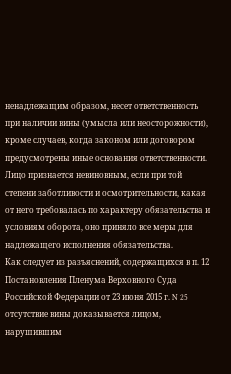ненадлежащим образом, несет ответственность при наличии вины (умысла или неосторожности), кроме случаев, когда законом или договором предусмотрены иные основания ответственности.
Лицо признается невиновным, если при той степени заботливости и осмотрительности, какая от него требовалась по характеру обязательства и условиям оборота, оно приняло все меры для надлежащего исполнения обязательства.
Как следует из разъяснений, содержащихся в п. 12 Постановления Пленума Верховного Суда Российской Федерации от 23 июня 2015 г. N 25 отсутствие вины доказывается лицом, нарушившим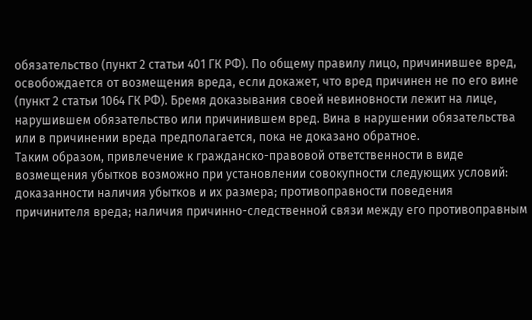обязательство (пункт 2 статьи 401 ГК РФ). По общему правилу лицо, причинившее вред, освобождается от возмещения вреда, если докажет, что вред причинен не по его вине (пункт 2 статьи 1064 ГК РФ). Бремя доказывания своей невиновности лежит на лице, нарушившем обязательство или причинившем вред. Вина в нарушении обязательства или в причинении вреда предполагается, пока не доказано обратное.
Таким образом, привлечение к гражданско-правовой ответственности в виде возмещения убытков возможно при установлении совокупности следующих условий: доказанности наличия убытков и их размера; противоправности поведения причинителя вреда; наличия причинно-следственной связи между его противоправным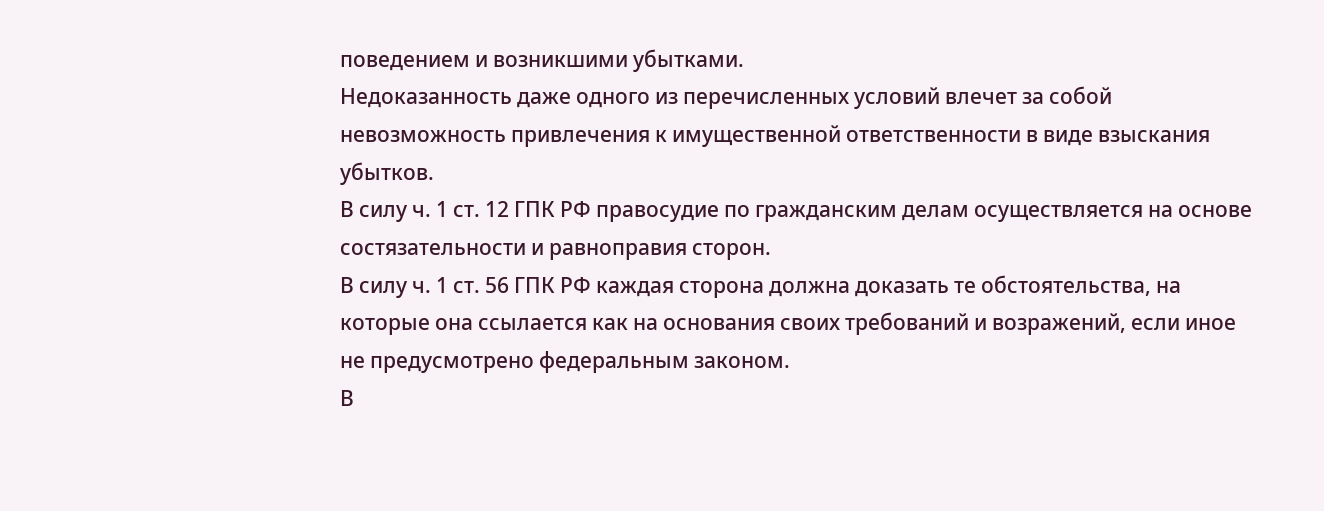поведением и возникшими убытками.
Недоказанность даже одного из перечисленных условий влечет за собой невозможность привлечения к имущественной ответственности в виде взыскания убытков.
В силу ч. 1 ст. 12 ГПК РФ правосудие по гражданским делам осуществляется на основе состязательности и равноправия сторон.
В силу ч. 1 ст. 56 ГПК РФ каждая сторона должна доказать те обстоятельства, на которые она ссылается как на основания своих требований и возражений, если иное не предусмотрено федеральным законом.
В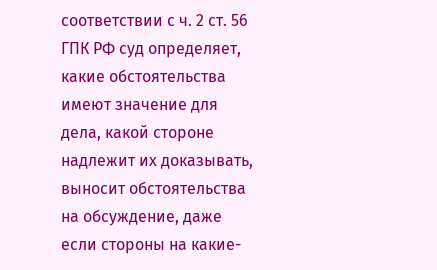соответствии с ч. 2 ст. 56 ГПК РФ суд определяет, какие обстоятельства имеют значение для дела, какой стороне надлежит их доказывать, выносит обстоятельства на обсуждение, даже если стороны на какие-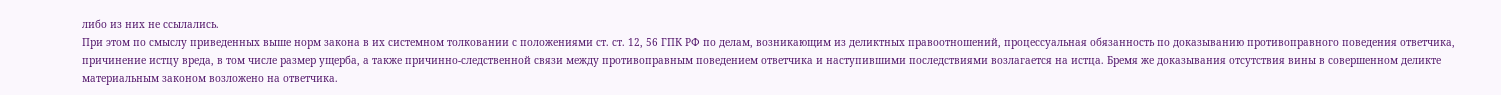либо из них не ссылались.
При этом по смыслу приведенных выше норм закона в их системном толковании с положениями ст. ст. 12, 56 ГПК РФ по делам, возникающим из деликтных правоотношений, процессуальная обязанность по доказыванию противоправного поведения ответчика, причинение истцу вреда, в том числе размер ущерба, а также причинно-следственной связи между противоправным поведением ответчика и наступившими последствиями возлагается на истца. Бремя же доказывания отсутствия вины в совершенном деликте материальным законом возложено на ответчика.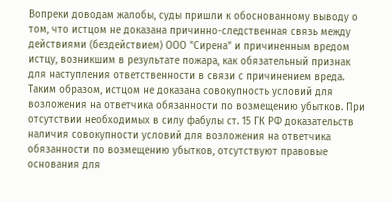Вопреки доводам жалобы, суды пришли к обоснованному выводу о том, что истцом не доказана причинно-следственная связь между действиями (бездействием) ООО "Сирена" и причиненным вредом истцу, возникшим в результате пожара, как обязательный признак для наступления ответственности в связи с причинением вреда.
Таким образом, истцом не доказана совокупность условий для возложения на ответчика обязанности по возмещению убытков. При отсутствии необходимых в силу фабулы ст. 15 ГК РФ доказательств наличия совокупности условий для возложения на ответчика обязанности по возмещению убытков, отсутствуют правовые основания для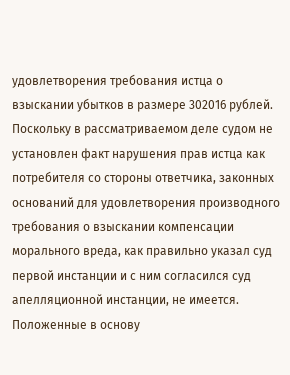удовлетворения требования истца о взыскании убытков в размере 302016 рублей.
Поскольку в рассматриваемом деле судом не установлен факт нарушения прав истца как потребителя со стороны ответчика, законных оснований для удовлетворения производного требования о взыскании компенсации морального вреда, как правильно указал суд первой инстанции и с ним согласился суд апелляционной инстанции, не имеется.
Положенные в основу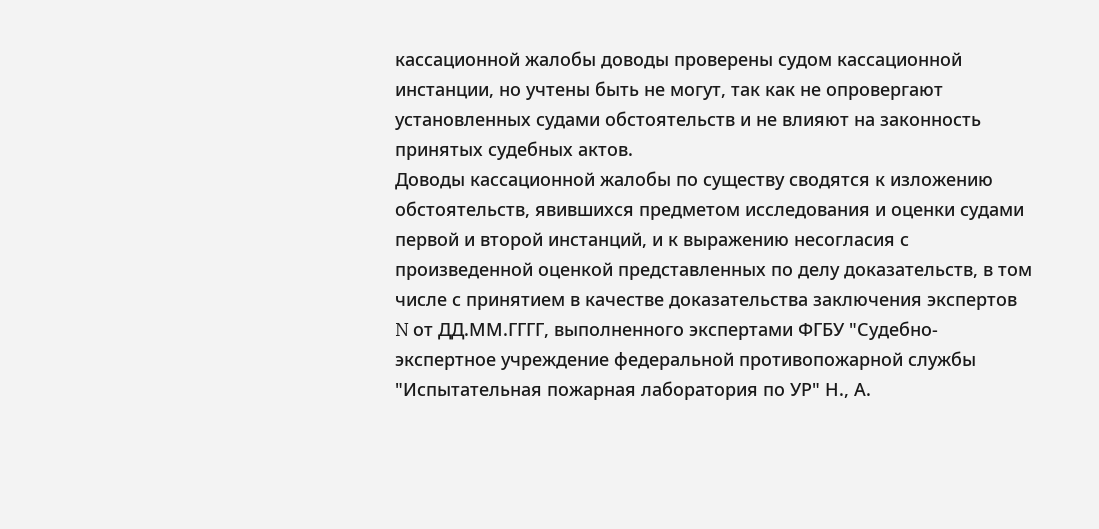кассационной жалобы доводы проверены судом кассационной инстанции, но учтены быть не могут, так как не опровергают установленных судами обстоятельств и не влияют на законность принятых судебных актов.
Доводы кассационной жалобы по существу сводятся к изложению обстоятельств, явившихся предметом исследования и оценки судами первой и второй инстанций, и к выражению несогласия с произведенной оценкой представленных по делу доказательств, в том числе с принятием в качестве доказательства заключения экспертов N от ДД.ММ.ГГГГ, выполненного экспертами ФГБУ "Судебно-экспертное учреждение федеральной противопожарной службы "Испытательная пожарная лаборатория по УР" Н., А.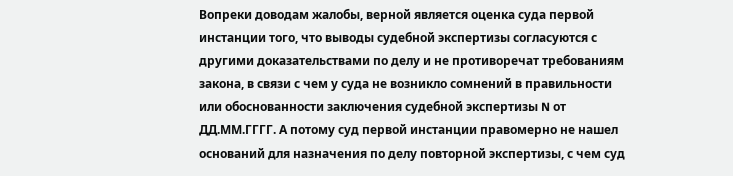Вопреки доводам жалобы, верной является оценка суда первой инстанции того, что выводы судебной экспертизы согласуются с другими доказательствами по делу и не противоречат требованиям закона, в связи с чем у суда не возникло сомнений в правильности или обоснованности заключения судебной экспертизы N от ДД.ММ.ГГГГ. А потому суд первой инстанции правомерно не нашел оснований для назначения по делу повторной экспертизы, с чем суд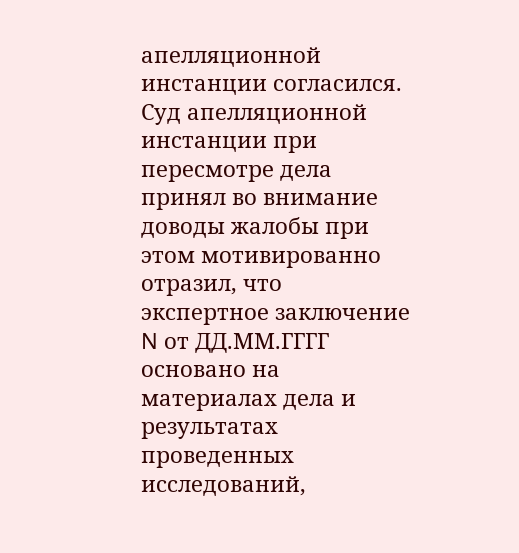апелляционной инстанции согласился.
Суд апелляционной инстанции при пересмотре дела принял во внимание доводы жалобы при этом мотивированно отразил, что экспертное заключение N от ДД.ММ.ГГГГ основано на материалах дела и результатах проведенных исследований,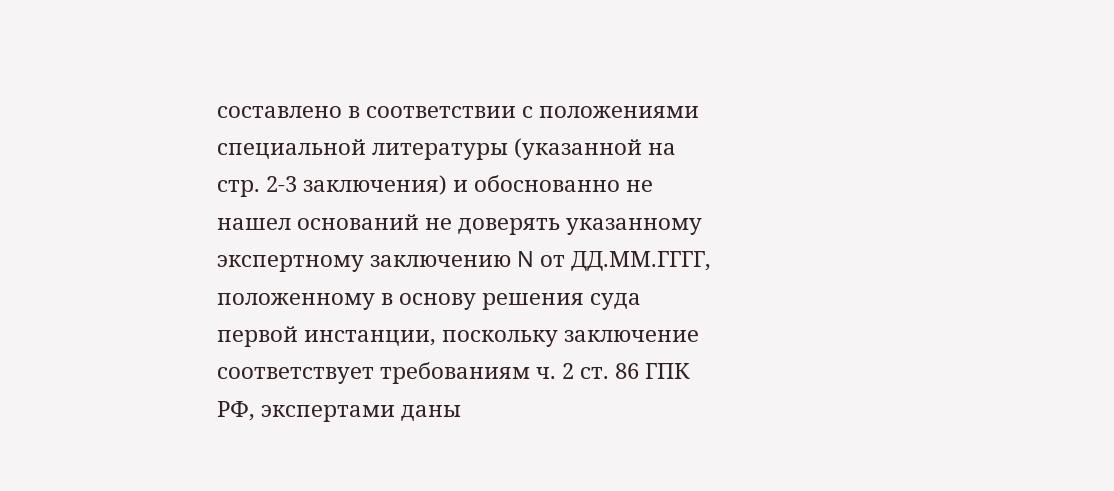составлено в соответствии с положениями специальной литературы (указанной на стр. 2-3 заключения) и обоснованно не нашел оснований не доверять указанному экспертному заключению N от ДД.ММ.ГГГГ, положенному в основу решения суда первой инстанции, поскольку заключение соответствует требованиям ч. 2 ст. 86 ГПК РФ, экспертами даны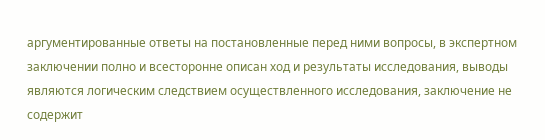аргументированные ответы на постановленные перед ними вопросы, в экспертном заключении полно и всесторонне описан ход и результаты исследования, выводы являются логическим следствием осуществленного исследования, заключение не содержит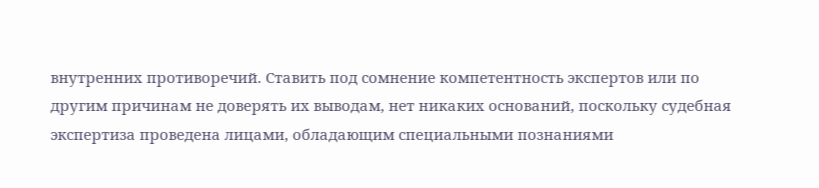внутренних противоречий. Ставить под сомнение компетентность экспертов или по другим причинам не доверять их выводам, нет никаких оснований, поскольку судебная экспертиза проведена лицами, обладающим специальными познаниями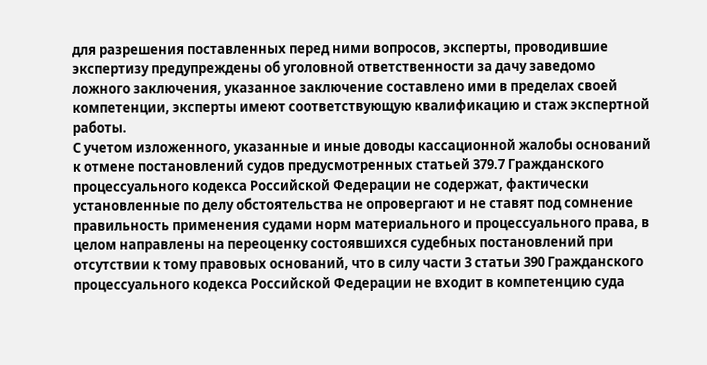для разрешения поставленных перед ними вопросов, эксперты, проводившие экспертизу предупреждены об уголовной ответственности за дачу заведомо ложного заключения, указанное заключение составлено ими в пределах своей компетенции, эксперты имеют соответствующую квалификацию и стаж экспертной работы.
С учетом изложенного, указанные и иные доводы кассационной жалобы оснований к отмене постановлений судов предусмотренных статьей 379.7 Гражданского процессуального кодекса Российской Федерации не содержат, фактически установленные по делу обстоятельства не опровергают и не ставят под сомнение правильность применения судами норм материального и процессуального права, в целом направлены на переоценку состоявшихся судебных постановлений при отсутствии к тому правовых оснований, что в силу части 3 статьи 390 Гражданского процессуального кодекса Российской Федерации не входит в компетенцию суда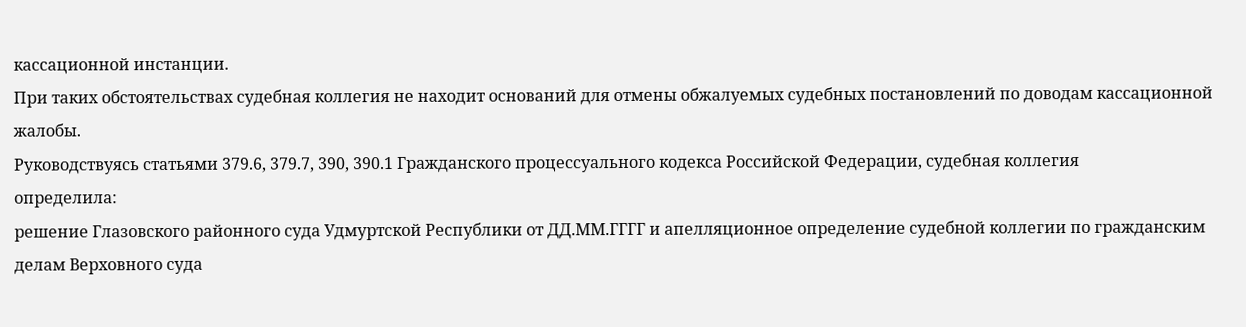кассационной инстанции.
При таких обстоятельствах судебная коллегия не находит оснований для отмены обжалуемых судебных постановлений по доводам кассационной жалобы.
Руководствуясь статьями 379.6, 379.7, 390, 390.1 Гражданского процессуального кодекса Российской Федерации, судебная коллегия
определила:
решение Глазовского районного суда Удмуртской Республики от ДД.ММ.ГГГГ и апелляционное определение судебной коллегии по гражданским делам Верховного суда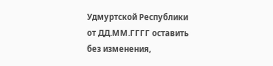Удмуртской Республики от ДД.ММ.ГГГГ оставить без изменения,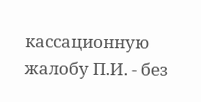кассационную жалобу П.И. - без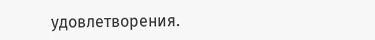удовлетворения.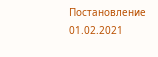Постановление 01.02.2021